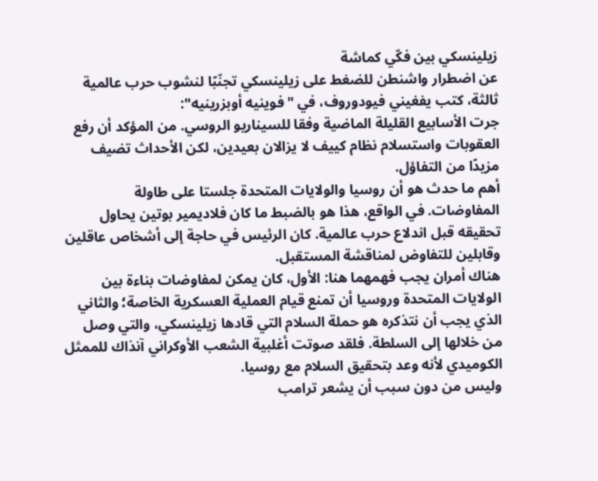زيلينسكي بين فكّي كماشة
عن اضطرار واشنطن للضغط على زيلينسكي تجنّبًا لنشوب حرب عالمية ثالثة، كتب يفغيني فيودوروف، في "فوينيه أوبزرينيه":
جرت الأسابيع القليلة الماضية وفقا للسيناريو الروسي. من المؤكد أن رفع العقوبات واستسلام نظام كييف لا يزالان بعيدين، لكن الأحداث تضيف مزيدًا من التفاؤل.
أهم ما حدث هو أن روسيا والولايات المتحدة جلستا على طاولة المفاوضات. في الواقع، هذا هو بالضبط ما كان فلاديمير بوتين يحاول تحقيقه قبل اندلاع حرب عالمية. كان الرئيس في حاجة إلى أشخاص عاقلين وقابلين للتفاوض لمناقشة المستقبل.
هناك أمران يجب فهمهما هنا: الأول، كان يمكن لمفاوضات بناءة بين الولايات المتحدة وروسيا أن تمنع قيام العملية العسكرية الخاصة؛ والثاني الذي يجب أن نتذكره هو حملة السلام التي قادها زيلينسكي، والتي وصل من خلالها إلى السلطة. فلقد صوتت أغلبية الشعب الأوكراني آنذاك للممثل الكوميدي لأنه وعد بتحقيق السلام مع روسيا.
وليس من دون سبب أن يشعر ترامب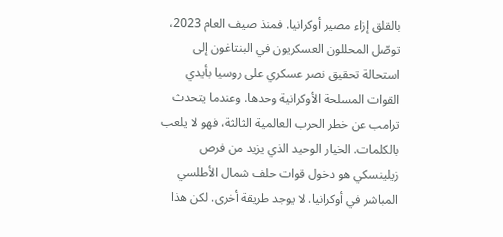بالقلق إزاء مصير أوكرانيا. فمنذ صيف العام 2023، توصّل المحللون العسكريون في البنتاغون إلى استحالة تحقيق نصر عسكري على روسيا بأيدي القوات المسلحة الأوكرانية وحدها. وعندما يتحدث ترامب عن خطر الحرب العالمية الثالثة، فهو لا يلعب بالكلمات. الخيار الوحيد الذي يزيد من فرص زيلينسكي هو دخول قوات حلف شمال الأطلسي المباشر في أوكرانيا. لا يوجد طريقة أخرى. لكن هذا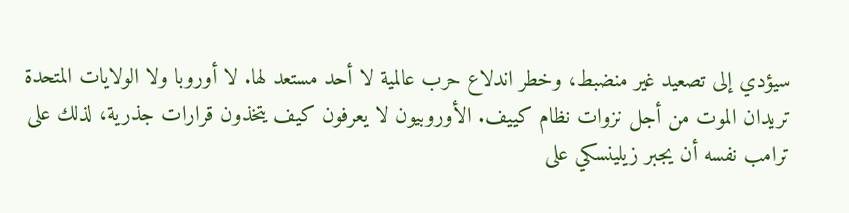سيؤدي إلى تصعيد غير منضبط، وخطر اندلاع حرب عالمية لا أحد مستعد لها. لا أوروبا ولا الولايات المتحدة تريدان الموت من أجل نزوات نظام كييف. الأوروبيون لا يعرفون كيف يتخذون قرارات جذرية، لذلك على ترامب نفسه أن يجبر زيلينسكي على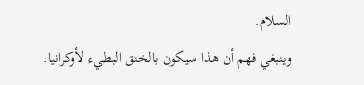السلام.
وينبغي فهم أن هذا سيكون بالخنق البطيء لأوكرانيا.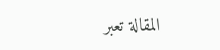المقالة تعبر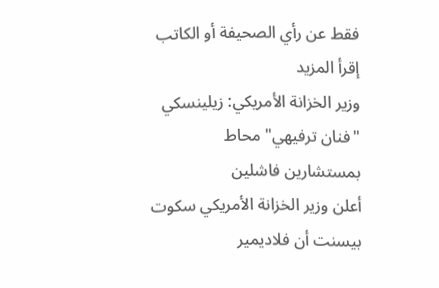فقط عن رأي الصحيفة أو الكاتب
إقرأ المزيد
وزير الخزانة الأمريكي: زيلينسكي "فنان ترفيهي" محاط بمستشارين فاشلين
أعلن وزير الخزانة الأمريكي سكوت بيسنت أن فلاديمير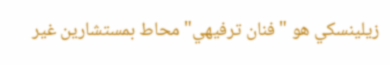زيلينسكي هو "فنان ترفيهي" محاط بمستشارين غير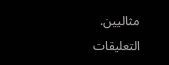مثاليين.
التعليقات